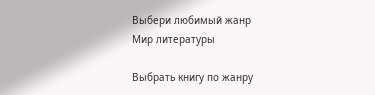Выбери любимый жанр
Мир литературы

Выбрать книгу по жанру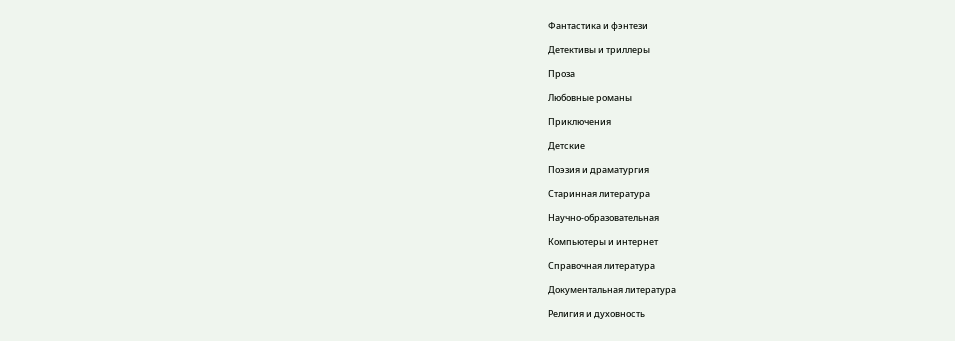Фантастика и фэнтези

Детективы и триллеры

Проза

Любовные романы

Приключения

Детские

Поэзия и драматургия

Старинная литература

Научно-образовательная

Компьютеры и интернет

Справочная литература

Документальная литература

Религия и духовность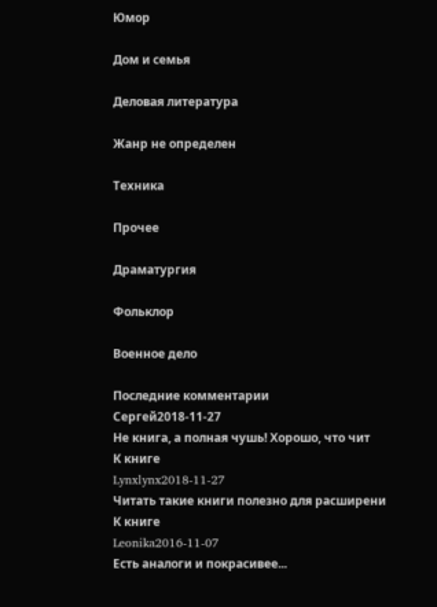Юмор

Дом и семья

Деловая литература

Жанр не определен

Техника

Прочее

Драматургия

Фольклор

Военное дело

Последние комментарии
Сергей2018-11-27
Не книга, а полная чушь! Хорошо, что чит
К книге
Lynxlynx2018-11-27
Читать такие книги полезно для расширени
К книге
Leonika2016-11-07
Есть аналоги и покрасивее...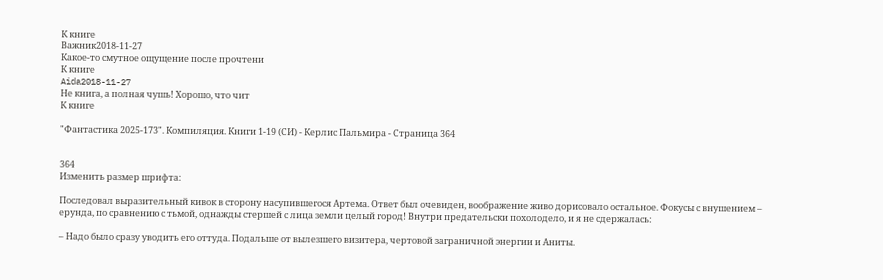К книге
Важник2018-11-27
Какое-то смутное ощущение после прочтени
К книге
Aida2018-11-27
Не книга, а полная чушь! Хорошо, что чит
К книге

"Фантастика 2025-173". Компиляция. Книги 1-19 (СИ) - Керлис Пальмира - Страница 364


364
Изменить размер шрифта:

Последовал выразительный кивок в сторону насупившегося Артема. Ответ был очевиден, воображение живо дорисовало остальное. Фокусы с внушением – ерунда, по сравнению с тьмой, однажды стершей с лица земли целый город! Внутри предательски похолодело, и я не сдержалась:

– Надо было сразу уводить его оттуда. Подальше от вылезшего визитера, чертовой заграничной энергии и Аниты.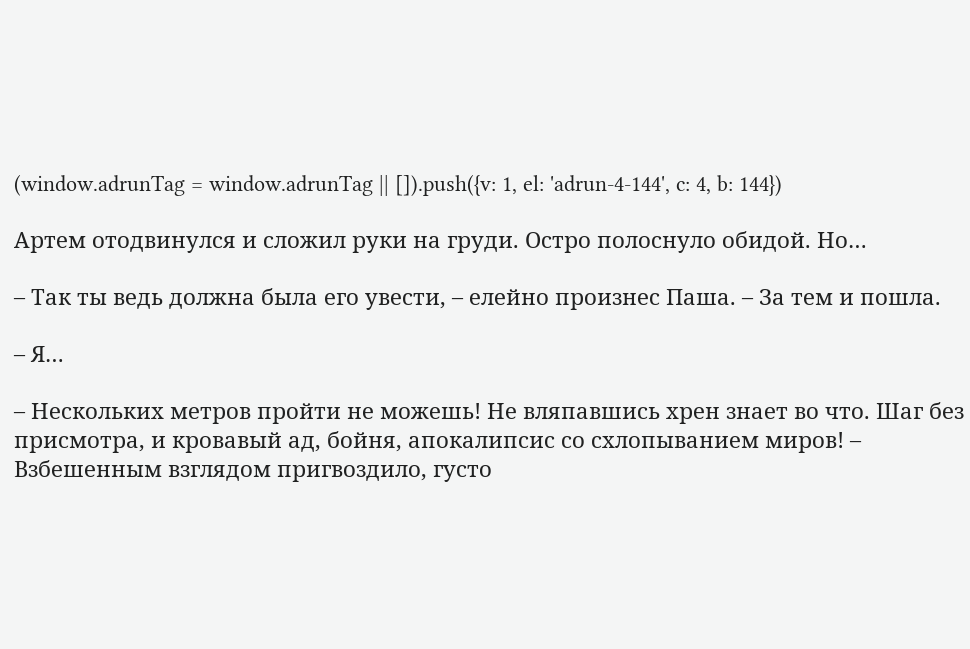(window.adrunTag = window.adrunTag || []).push({v: 1, el: 'adrun-4-144', c: 4, b: 144})

Артем отодвинулся и сложил руки на груди. Остро полоснуло обидой. Но…

– Так ты ведь должна была его увести, – елейно произнес Паша. – За тем и пошла.

– Я…

– Нескольких метров пройти не можешь! Не вляпавшись хрен знает во что. Шаг без присмотра, и кровавый ад, бойня, апокалипсис со схлопыванием миров! – Взбешенным взглядом пригвоздило, густо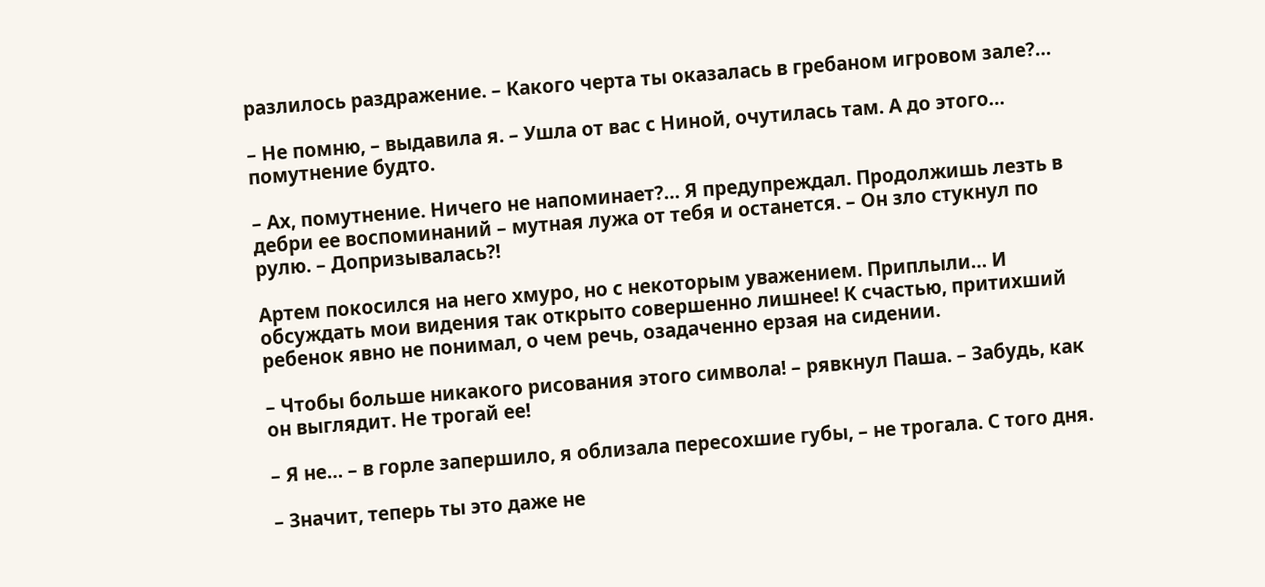разлилось раздражение. – Какого черта ты оказалась в гребаном игровом зале?…

– Не помню, – выдавила я. – Ушла от вас с Ниной, очутилась там. А до этого… помутнение будто.

– Ах, помутнение. Ничего не напоминает?… Я предупреждал. Продолжишь лезть в дебри ее воспоминаний – мутная лужа от тебя и останется. – Он зло стукнул по рулю. – Допризывалась?!

Артем покосился на него хмуро, но с некоторым уважением. Приплыли… И обсуждать мои видения так открыто совершенно лишнее! К счастью, притихший ребенок явно не понимал, о чем речь, озадаченно ерзая на сидении.

– Чтобы больше никакого рисования этого символа! – рявкнул Паша. – Забудь, как он выглядит. Не трогай ее!

– Я не… – в горле запершило, я облизала пересохшие губы, – не трогала. С того дня.

– Значит, теперь ты это даже не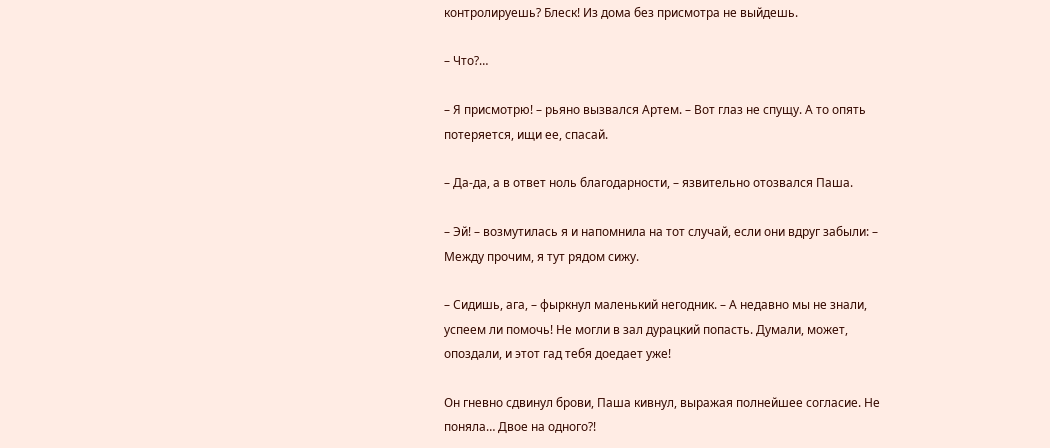контролируешь? Блеск! Из дома без присмотра не выйдешь.

– Что?…

– Я присмотрю! – рьяно вызвался Артем. – Вот глаз не спущу. А то опять потеряется, ищи ее, спасай.

– Да-да, а в ответ ноль благодарности, – язвительно отозвался Паша.

– Эй! – возмутилась я и напомнила на тот случай, если они вдруг забыли: – Между прочим, я тут рядом сижу.

– Сидишь, ага, – фыркнул маленький негодник. – А недавно мы не знали, успеем ли помочь! Не могли в зал дурацкий попасть. Думали, может, опоздали, и этот гад тебя доедает уже!

Он гневно сдвинул брови, Паша кивнул, выражая полнейшее согласие. Не поняла… Двое на одного?!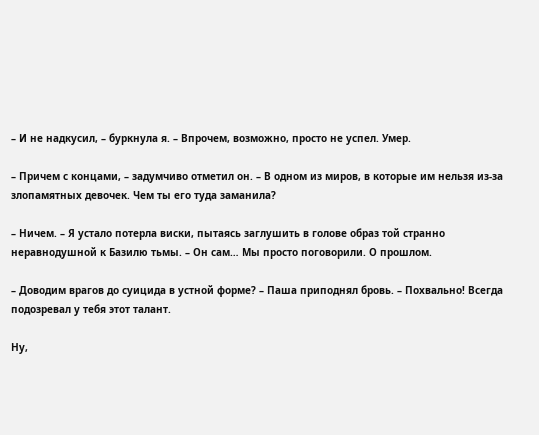– И не надкусил, – буркнула я. – Впрочем, возможно, просто не успел. Умер.

– Причем с концами, – задумчиво отметил он. – В одном из миров, в которые им нельзя из-за злопамятных девочек. Чем ты его туда заманила?

– Ничем. – Я устало потерла виски, пытаясь заглушить в голове образ той странно неравнодушной к Базилю тьмы. – Он сам… Мы просто поговорили. О прошлом.

– Доводим врагов до суицида в устной форме? – Паша приподнял бровь. – Похвально! Всегда подозревал у тебя этот талант.

Ну,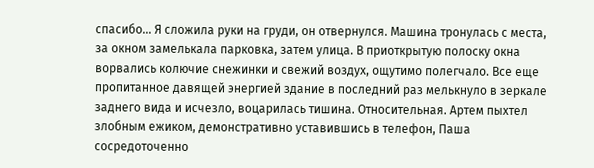спасибо… Я сложила руки на груди, он отвернулся. Машина тронулась с места, за окном замелькала парковка, затем улица. В приоткрытую полоску окна ворвались колючие снежинки и свежий воздух, ощутимо полегчало. Все еще пропитанное давящей энергией здание в последний раз мелькнуло в зеркале заднего вида и исчезло, воцарилась тишина. Относительная. Артем пыхтел злобным ежиком, демонстративно уставившись в телефон, Паша сосредоточенно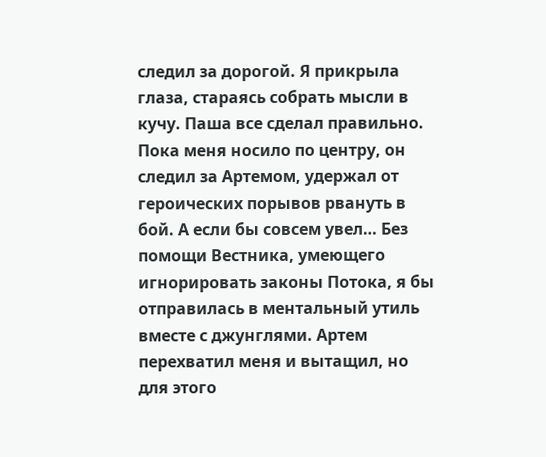следил за дорогой. Я прикрыла глаза, стараясь собрать мысли в кучу. Паша все сделал правильно. Пока меня носило по центру, он следил за Артемом, удержал от героических порывов рвануть в бой. А если бы совсем увел… Без помощи Вестника, умеющего игнорировать законы Потока, я бы отправилась в ментальный утиль вместе с джунглями. Артем перехватил меня и вытащил, но для этого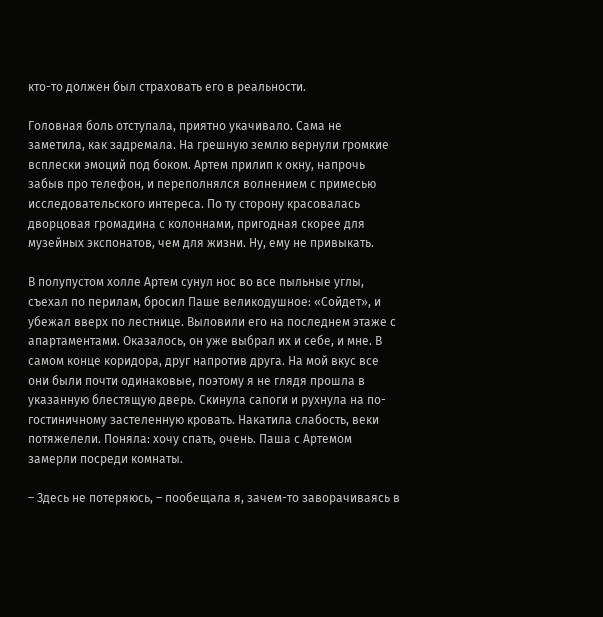кто-то должен был страховать его в реальности.

Головная боль отступала, приятно укачивало. Сама не заметила, как задремала. На грешную землю вернули громкие всплески эмоций под боком. Артем прилип к окну, напрочь забыв про телефон, и переполнялся волнением с примесью исследовательского интереса. По ту сторону красовалась дворцовая громадина с колоннами, пригодная скорее для музейных экспонатов, чем для жизни. Ну, ему не привыкать.

В полупустом холле Артем сунул нос во все пыльные углы, съехал по перилам, бросил Паше великодушное: «Сойдет», и убежал вверх по лестнице. Выловили его на последнем этаже с апартаментами. Оказалось, он уже выбрал их и себе, и мне. В самом конце коридора, друг напротив друга. На мой вкус все они были почти одинаковые, поэтому я не глядя прошла в указанную блестящую дверь. Скинула сапоги и рухнула на по-гостиничному застеленную кровать. Накатила слабость, веки потяжелели. Поняла: хочу спать, очень. Паша с Артемом замерли посреди комнаты.

– Здесь не потеряюсь, – пообещала я, зачем-то заворачиваясь в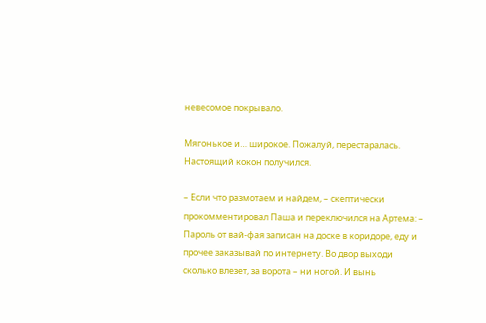невесомое покрывало.

Мягонькое и… широкое. Пожалуй, перестаралась. Настоящий кокон получился.

– Если что размотаем и найдем, – скептически прокомментировал Паша и переключился на Артема: – Пароль от вай-фая записан на доске в коридоре, еду и прочее заказывай по интернету. Во двор выходи сколько влезет, за ворота – ни ногой. И вынь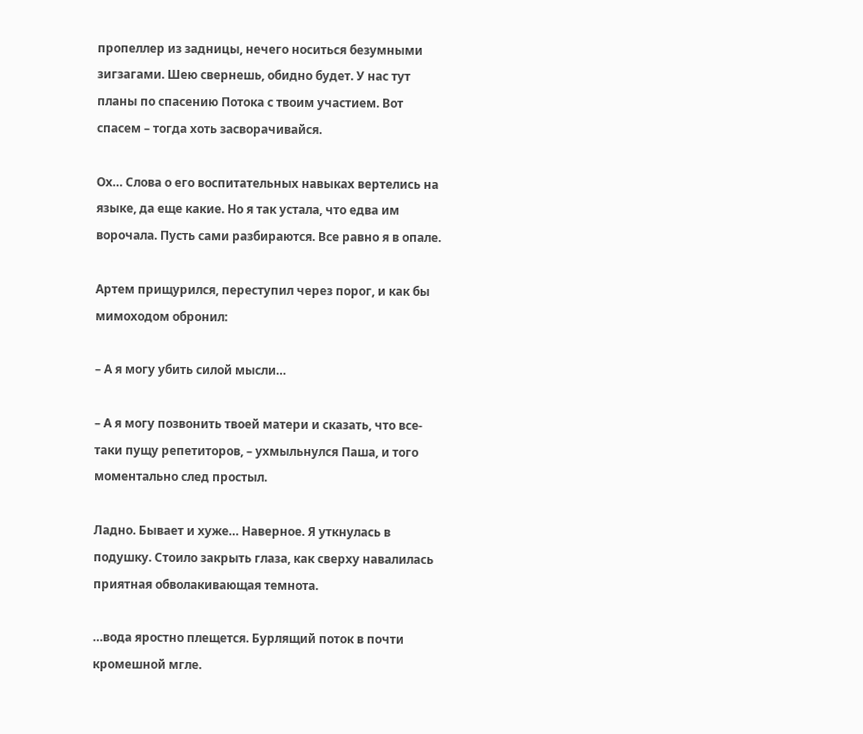пропеллер из задницы, нечего носиться безумными зигзагами. Шею свернешь, обидно будет. У нас тут планы по спасению Потока с твоим участием. Вот спасем – тогда хоть засворачивайся.

Ох… Слова о его воспитательных навыках вертелись на языке, да еще какие. Но я так устала, что едва им ворочала. Пусть сами разбираются. Все равно я в опале.

Артем прищурился, переступил через порог, и как бы мимоходом обронил:

– А я могу убить силой мысли…

– А я могу позвонить твоей матери и сказать, что все-таки пущу репетиторов, – ухмыльнулся Паша, и того моментально след простыл.

Ладно. Бывает и хуже… Наверное. Я уткнулась в подушку. Стоило закрыть глаза, как сверху навалилась приятная обволакивающая темнота.

…вода яростно плещется. Бурлящий поток в почти кромешной мгле.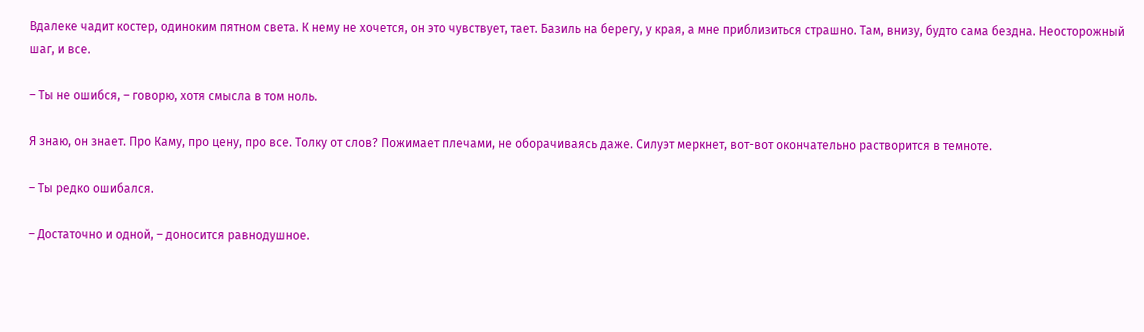Вдалеке чадит костер, одиноким пятном света. К нему не хочется, он это чувствует, тает. Базиль на берегу, у края, а мне приблизиться страшно. Там, внизу, будто сама бездна. Неосторожный шаг, и все.

– Ты не ошибся, – говорю, хотя смысла в том ноль.

Я знаю, он знает. Про Каму, про цену, про все. Толку от слов? Пожимает плечами, не оборачиваясь даже. Силуэт меркнет, вот-вот окончательно растворится в темноте.

– Ты редко ошибался.

– Достаточно и одной, – доносится равнодушное.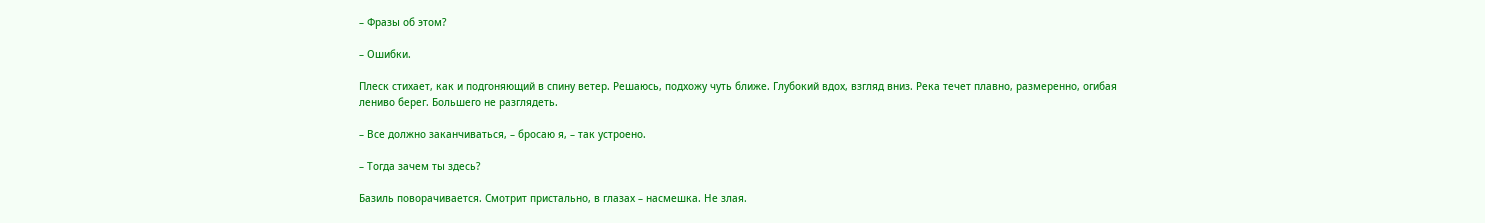– Фразы об этом?

– Ошибки.

Плеск стихает, как и подгоняющий в спину ветер. Решаюсь, подхожу чуть ближе. Глубокий вдох, взгляд вниз. Река течет плавно, размеренно, огибая лениво берег. Большего не разглядеть.

– Все должно заканчиваться, – бросаю я, – так устроено.

– Тогда зачем ты здесь?

Базиль поворачивается. Смотрит пристально, в глазах – насмешка. Не злая.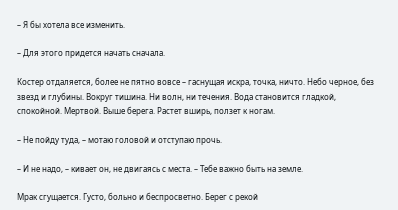– Я бы хотела все изменить.

– Для этого придется начать сначала.

Костер отдаляется, более не пятно вовсе – гаснущая искра, точка, ничто. Небо черное, без звезд и глубины. Вокруг тишина. Ни волн, ни течения. Вода становится гладкой, спокойной. Мертвой. Выше берега. Растет вширь, ползет к ногам.

– Не пойду туда, – мотаю головой и отступаю прочь.

– И не надо, – кивает он, не двигаясь с места. – Тебе важно быть на земле.

Мрак сгущается. Густо, больно и беспросветно. Берег с рекой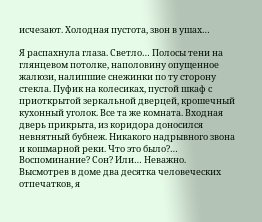исчезают. Холодная пустота, звон в ушах…

Я распахнула глаза. Светло… Полосы тени на глянцевом потолке, наполовину опущенное жалюзи, налипшие снежинки по ту сторону стекла. Пуфик на колесиках, пустой шкаф с приоткрытой зеркальной дверцей, крошечный кухонный уголок. Все та же комната. Входная дверь прикрыта, из коридора доносился невнятный бубнеж. Никакого надрывного звона и кошмарной реки. Что это было?… Воспоминание? Сон? Или… Неважно. Высмотрев в доме два десятка человеческих отпечатков, я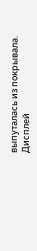выпуталась из покрывала. Дисплей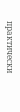практически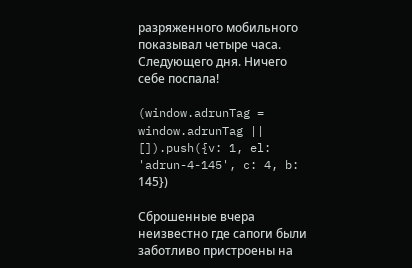разряженного мобильного показывал четыре часа. Следующего дня. Ничего себе поспала!

(window.adrunTag = window.adrunTag || []).push({v: 1, el: 'adrun-4-145', c: 4, b: 145})

Сброшенные вчера неизвестно где сапоги были заботливо пристроены на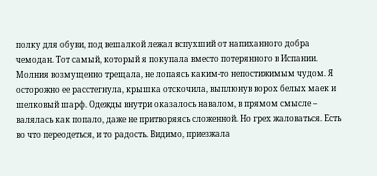полку для обуви, под вешалкой лежал вспухший от напиханного добра чемодан. Тот самый, который я покупала вместо потерянного в Испании. Молния возмущенно трещала, не лопаясь каким-то непостижимым чудом. Я осторожно ее расстегнула, крышка отскочила, выплюнув ворох белых маек и шелковый шарф. Одежды внутри оказалось навалом, в прямом смысле – валялась как попало, даже не притворяясь сложенной. Но грех жаловаться. Есть во что переодеться, и то радость. Видимо, приезжала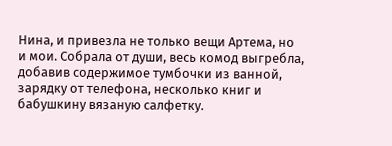Нина, и привезла не только вещи Артема, но и мои. Собрала от души, весь комод выгребла, добавив содержимое тумбочки из ванной, зарядку от телефона, несколько книг и бабушкину вязаную салфетку.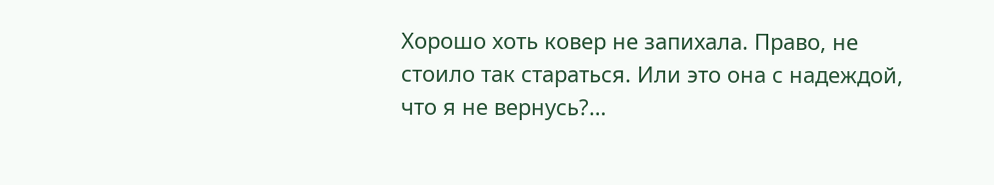Хорошо хоть ковер не запихала. Право, не стоило так стараться. Или это она с надеждой, что я не вернусь?…